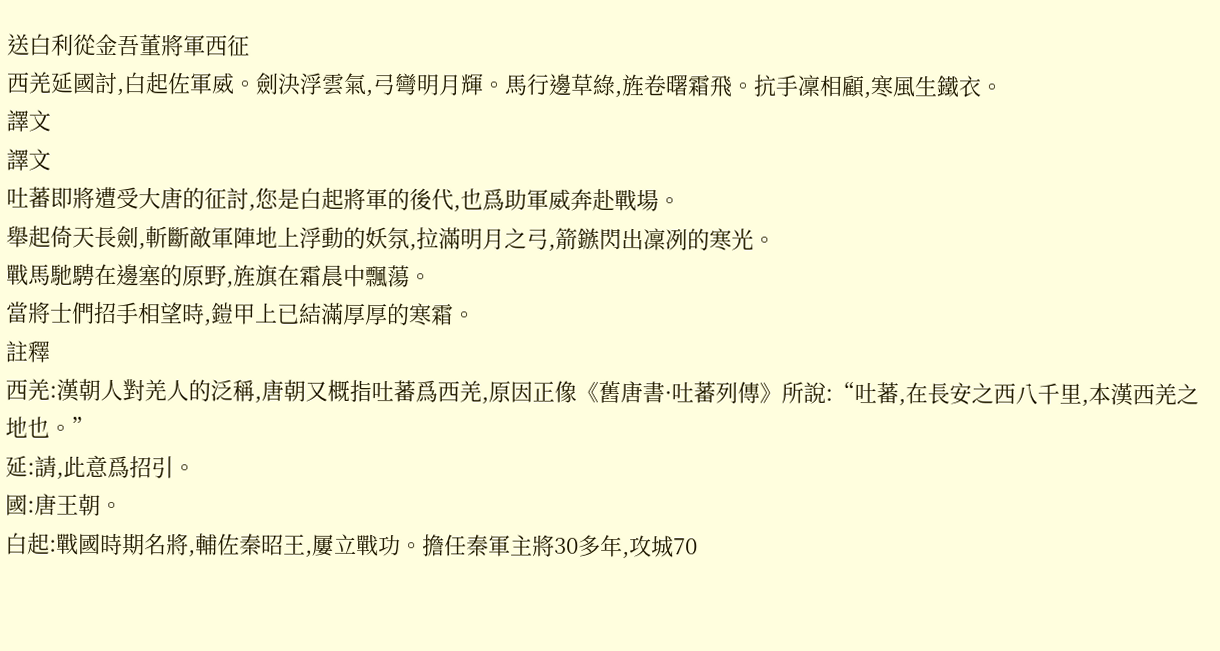送白利從金吾董將軍西征
西羌延國討,白起佐軍威。劍決浮雲氣,弓彎明月輝。馬行邊草綠,旌卷曙霜飛。抗手凜相顧,寒風生鐵衣。
譯文
譯文
吐蕃即將遭受大唐的征討,您是白起將軍的後代,也爲助軍威奔赴戰場。
舉起倚天長劍,斬斷敵軍陣地上浮動的妖氛,拉滿明月之弓,箭鏃閃出凜冽的寒光。
戰馬馳騁在邊塞的原野,旌旗在霜晨中飄蕩。
當將士們招手相望時,鎧甲上已結滿厚厚的寒霜。
註釋
西羌:漢朝人對羌人的泛稱,唐朝又概指吐蕃爲西羌,原因正像《舊唐書·吐蕃列傳》所說:“吐蕃,在長安之西八千里,本漢西羌之地也。”
延:請,此意爲招引。
國:唐王朝。
白起:戰國時期名將,輔佐秦昭王,屢立戰功。擔任秦軍主將30多年,攻城70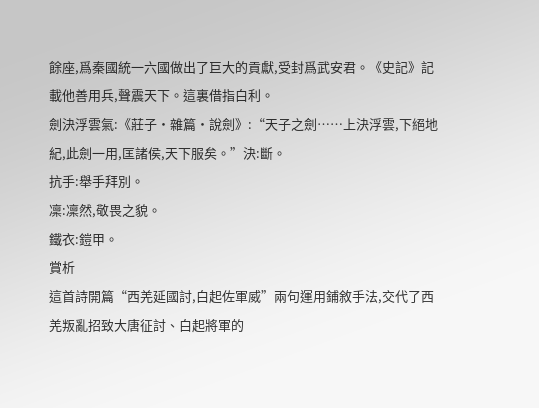餘座,爲秦國統一六國做出了巨大的貢獻,受封爲武安君。《史記》記載他善用兵,聲震天下。這裏借指白利。
劍決浮雲氣:《莊子·雜篇·說劍》:“天子之劍……上決浮雲,下絕地紀,此劍一用,匡諸侯,天下服矣。”決:斷。
抗手:舉手拜別。
凜:凜然,敬畏之貌。
鐵衣:鎧甲。
賞析
這首詩開篇“西羌延國討,白起佐軍威”兩句運用鋪敘手法,交代了西羌叛亂招致大唐征討、白起將軍的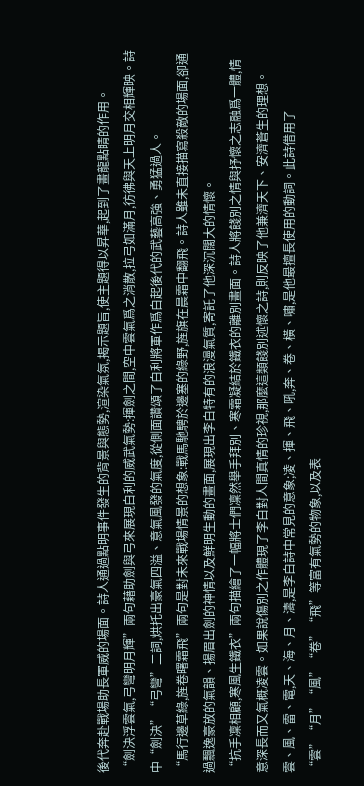後代奔赴戰場助長軍威的場面。詩人通過點明事件發生的背景與態勢,渲染氣氛,揭示題旨,使主題得以昇華,起到了畫龍點睛的作用。
“劍決浮雲氣,弓彎明月輝”兩句藉助劍與弓來展現白利的威武氣勢:揮劍之間,空中雲氣爲之消散,拉弓如滿月,彷彿與天上明月交相輝映。詩中“劍決”“弓彎”二詞,烘托出豪氣四溢、意氣風發的氣度,從側面讚頌了白利將軍作爲白起後代的武藝高強、勇猛過人。
“馬行邊草綠,旌卷曙霜飛”兩句是對未來戰場情景的想象:戰馬馳騁於邊塞的綠野,旌旗在晨霜中翻飛。詩人雖未直接描寫殺敵的場面,卻通過飄逸豪放的氣韻、揚眉出劍的神情以及鮮明生動的畫面,展現出李白特有的浪漫氣質,寄託了他深沉闊大的情懷。
“抗手凜相顧,寒風生鐵衣”兩句描繪了一幅將士們凜然舉手拜別、寒霜凝結於鐵衣的離別畫面。詩人將餞別之情與抒懷之志融爲一體,情意深長而又氣概凌雲。如果說傷別之作體現了李白對人間真情的珍視,那麼這類餞別述懷之詩,則反映了他兼濟天下、安濟蒼生的理想。
雲、風、雷、電,天、海、月、濤,是李白詩中常見的意象;凌、揮、飛、吼,奔、卷、橫、嘯,是他最擅長使用的動詞。此詩借用了“雲”“月”“風”“卷”“飛”等富有氣勢的物象,以及表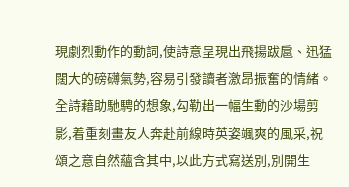現劇烈動作的動詞,使詩意呈現出飛揚跋扈、迅猛闊大的磅礴氣勢,容易引發讀者激昂振奮的情緒。
全詩藉助馳騁的想象,勾勒出一幅生動的沙場剪影,着重刻畫友人奔赴前線時英姿颯爽的風采,祝頌之意自然蘊含其中,以此方式寫送別,別開生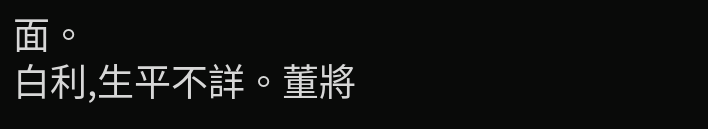面。
白利,生平不詳。董將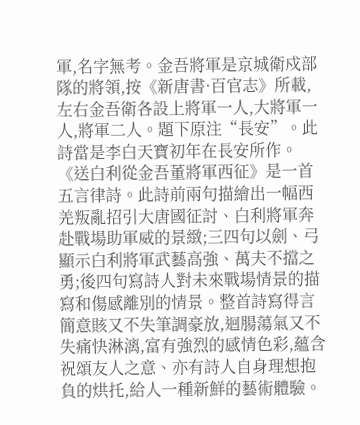軍,名字無考。金吾將軍是京城衛戍部隊的將領,按《新唐書·百官志》所載,左右金吾衛各設上將軍一人,大將軍一人,將軍二人。題下原注“長安”。此詩當是李白天寶初年在長安所作。
《送白利從金吾董將軍西征》是一首五言律詩。此詩前兩句描繪出一幅西羌叛亂招引大唐國征討、白利將軍奔赴戰場助軍威的景緻;三四句以劍、弓顯示白利將軍武藝高強、萬夫不擋之勇;後四句寫詩人對未來戰場情景的描寫和傷感離別的情景。整首詩寫得言簡意賅又不失筆調豪放,迴腸蕩氣又不失痛快淋漓,富有強烈的感情色彩,蘊含祝頌友人之意、亦有詩人自身理想抱負的烘托,給人一種新鮮的藝術體驗。